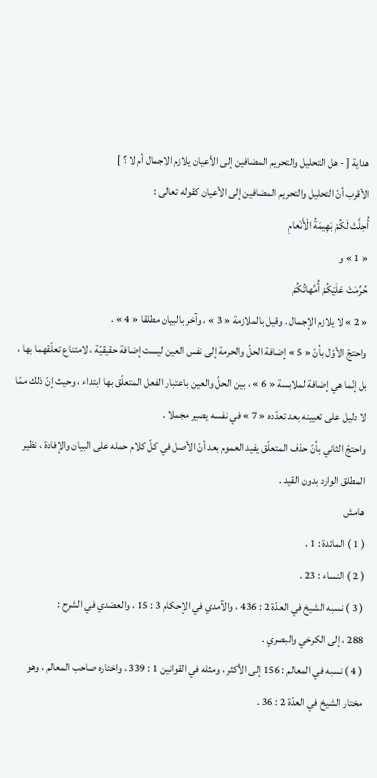هداية [ - هل التحليل والتحريم المضافين إلى الأعيان يلازم الاجمال أم لا ؟ ]
الأقرب أنّ التحليل والتحريم المضافين إلى الأعيان كقوله تعالى :
أُحِلَّتْ لَكُمْ بَهِيمَةُ الْأَنْعامِ
« 1 » و
حُرِّمَتْ عَلَيْكُمْ أُمَّهاتُكُمْ
« 2 » لا يلازم الإجمال . وقيل بالملازمة « 3 » ، وآخر بالبيان مطلقا « 4 » .
واحتجّ الأوّل بأنّ « 5 » إضافة الحلّ والحرمة إلى نفس العين ليست إضافة حقيقيّة ، لامتناع تعلّقهما بها ، بل إنّما هي إضافة لملابسة « 6 » ، بين الحلّ والعين باعتبار الفعل المتعلّق بها ابتداء ، وحيث إنّ ذلك ممّا لا دليل على تعيينه بعد تعدّده « 7 » في نفسه يصير مجملا .
واحتجّ الثاني بأنّ حذف المتعلّق يفيد العموم بعد أنّ الأصل في كلّ كلام حمله على البيان والإفادة ، نظير المطلق الوارد بدون القيد .
هامش
( 1 ) المائدة : 1 .
( 2 ) النساء : 23 .
( 3 ) نسبه الشيخ في العدّة 2 : 436 ، والآمدي في الإحكام 3 : 15 ، والعضدي في الشرح :
288 ، إلى الكرخي والبصري .
( 4 ) نسبه في المعالم : 156 إلى الأكثر ، ومثله في القوانين 1 : 339 ، واختاره صاحب المعالم ، وهو مختار الشيخ في العدّة 2 : 36 .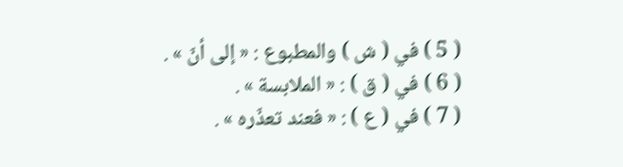( 5 ) في ( ش ) والمطبوع : « إلى أنّ » .
( 6 ) في ( ق ) : « الملابسة » .
( 7 ) في ( ع ) : « فعند تعذّره » .